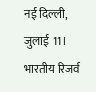नई दिल्ली, जुलाई 11। भारतीय रिजर्व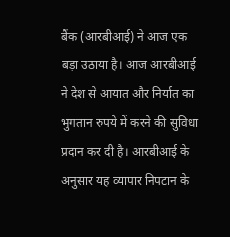बैंक (आरबीआई) ने आज एक बड़ा उठाया है। आज आरबीआई ने देश से आयात और निर्यात का भुगतान रुपये में करने की सुविधा प्रदान कर दी है। आरबीआई के अनुसार यह व्यापार निपटान के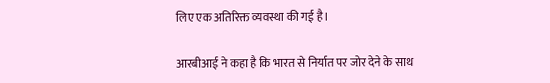लिए एक अतिरिक्त व्यवस्था की गई है।

आरबीआई ने कहा है कि भारत से निर्यात पर जोर देने के साथ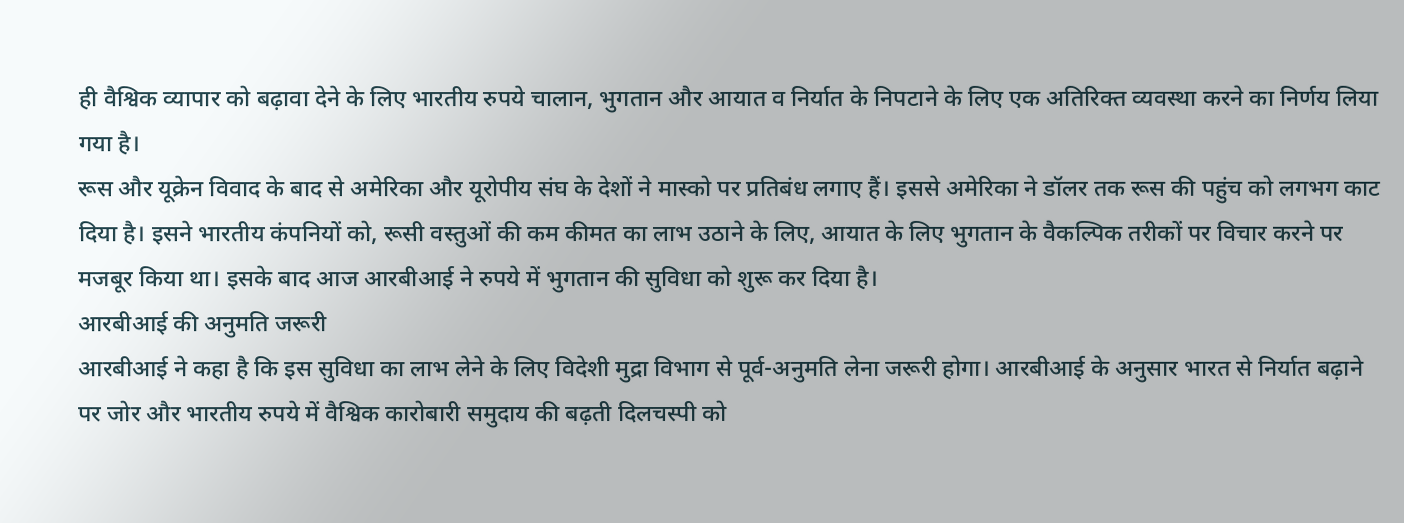ही वैश्विक व्यापार को बढ़ावा देने के लिए भारतीय रुपये चालान, भुगतान और आयात व निर्यात के निपटाने के लिए एक अतिरिक्त व्यवस्था करने का निर्णय लिया गया है।
रूस और यूक्रेन विवाद के बाद से अमेरिका और यूरोपीय संघ के देशों ने मास्को पर प्रतिबंध लगाए हैं। इससे अमेरिका ने डॉलर तक रूस की पहुंच को लगभग काट दिया है। इसने भारतीय कंपनियों को, रूसी वस्तुओं की कम कीमत का लाभ उठाने के लिए, आयात के लिए भुगतान के वैकल्पिक तरीकों पर विचार करने पर मजबूर किया था। इसके बाद आज आरबीआई ने रुपये में भुगतान की सुविधा को शुरू कर दिया है।
आरबीआई की अनुमति जरूरी
आरबीआई ने कहा है कि इस सुविधा का लाभ लेने के लिए विदेशी मुद्रा विभाग से पूर्व-अनुमति लेना जरूरी होगा। आरबीआई के अनुसार भारत से निर्यात बढ़ाने पर जोर और भारतीय रुपये में वैश्विक कारोबारी समुदाय की बढ़ती दिलचस्पी को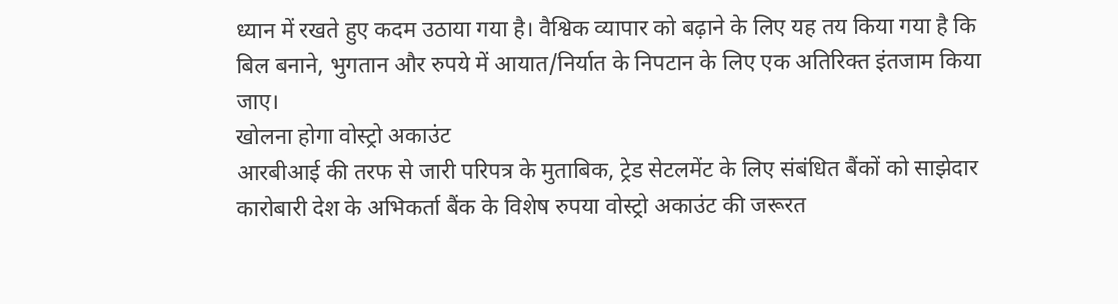ध्यान में रखते हुए कदम उठाया गया है। वैश्विक व्यापार को बढ़ाने के लिए यह तय किया गया है कि बिल बनाने, भुगतान और रुपये में आयात/निर्यात के निपटान के लिए एक अतिरिक्त इंतजाम किया जाए।
खोलना होगा वोस्ट्रो अकाउंट
आरबीआई की तरफ से जारी परिपत्र के मुताबिक, ट्रेड सेटलमेंट के लिए संबंधित बैंकों को साझेदार कारोबारी देश के अभिकर्ता बैंक के विशेष रुपया वोस्ट्रो अकाउंट की जरूरत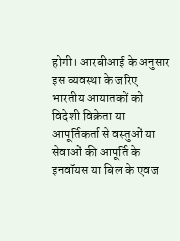होगी। आरबीआई के अनुसार इस व्यवस्था के जरिए भारतीय आयातकों को विदेशी विक्रेता या आपूर्तिकर्ता से वस्तुओं या सेवाओं की आपूर्ति के इनवॉयस या बिल के एवज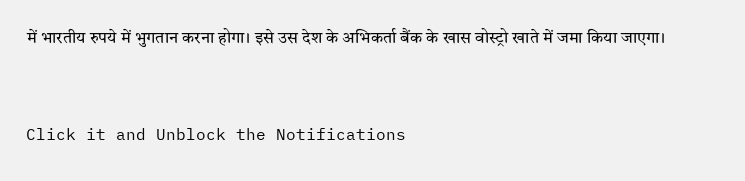में भारतीय रुपये में भुगतान करना होगा। इसे उस देश के अभिकर्ता बैंक के खास वोस्ट्रो खाते में जमा किया जाएगा।


Click it and Unblock the Notifications